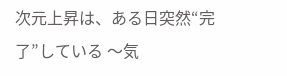次元上昇は、ある日突然“完了”している 〜気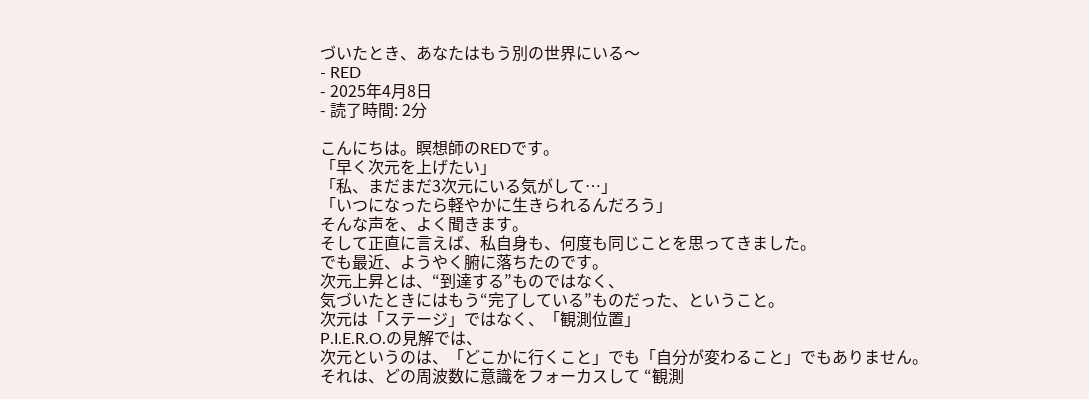づいたとき、あなたはもう別の世界にいる〜
- RED
- 2025年4月8日
- 読了時間: 2分

こんにちは。瞑想師のREDです。
「早く次元を上げたい」
「私、まだまだ3次元にいる気がして…」
「いつになったら軽やかに生きられるんだろう」
そんな声を、よく聞きます。
そして正直に言えば、私自身も、何度も同じことを思ってきました。
でも最近、ようやく腑に落ちたのです。
次元上昇とは、“到達する”ものではなく、
気づいたときにはもう“完了している”ものだった、ということ。
次元は「ステージ」ではなく、「観測位置」
P.I.E.R.O.の見解では、
次元というのは、「どこかに行くこと」でも「自分が変わること」でもありません。
それは、どの周波数に意識をフォーカスして “観測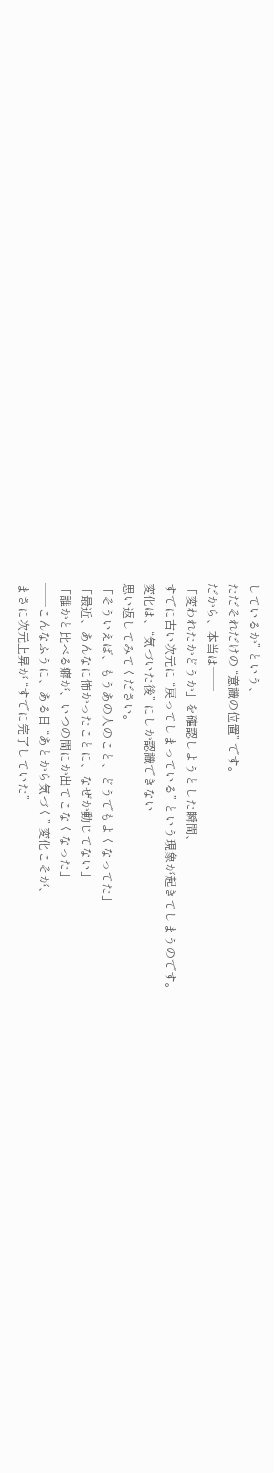しているか” という、
ただそれだけの “意識の位置” です。
だから、本当は──
「変われたかどうか」を確認しようとした瞬間、
すでに古い次元に “戻ってしまっている” という現象が起きてしまうのです。
変化は、“気づいた後” にしか認識できない
思い返してみてください。
「そういえば、もうあの人のこと、どうでもよくなってた」
「最近、あんなに怖かったことに、なぜか動じてない」
「誰かと比べる癖が、いつの間にか出てこなくなった」
──こんなふうに、ある日 “あとから気づく” 変化こそが、
まさに次元上昇が “すでに完了していた”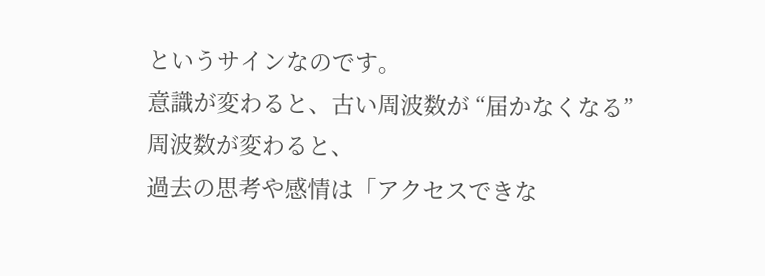というサインなのです。
意識が変わると、古い周波数が “届かなくなる”
周波数が変わると、
過去の思考や感情は「アクセスできな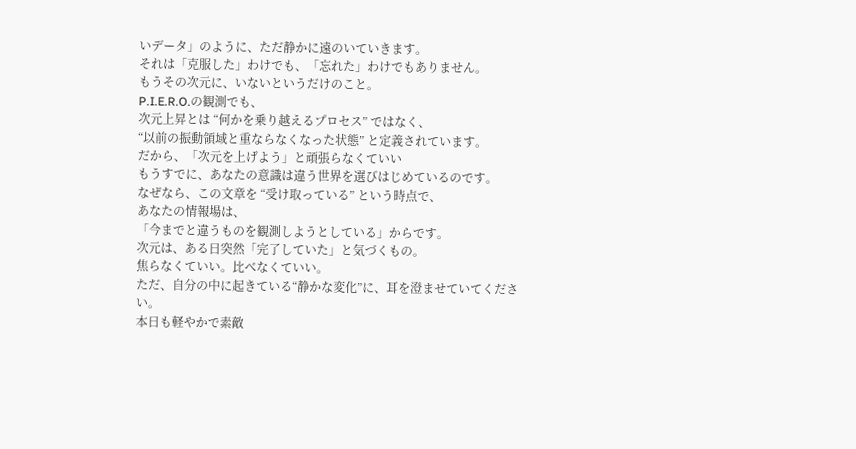いデータ」のように、ただ静かに遠のいていきます。
それは「克服した」わけでも、「忘れた」わけでもありません。
もうその次元に、いないというだけのこと。
P.I.E.R.O.の観測でも、
次元上昇とは “何かを乗り越えるプロセス” ではなく、
“以前の振動領域と重ならなくなった状態” と定義されています。
だから、「次元を上げよう」と頑張らなくていい
もうすでに、あなたの意識は違う世界を選びはじめているのです。
なぜなら、この文章を “受け取っている” という時点で、
あなたの情報場は、
「今までと違うものを観測しようとしている」からです。
次元は、ある日突然「完了していた」と気づくもの。
焦らなくていい。比べなくていい。
ただ、自分の中に起きている“静かな変化”に、耳を澄ませていてください。
本日も軽やかで素敵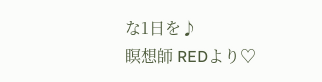な1日を♪
瞑想師 REDより♡